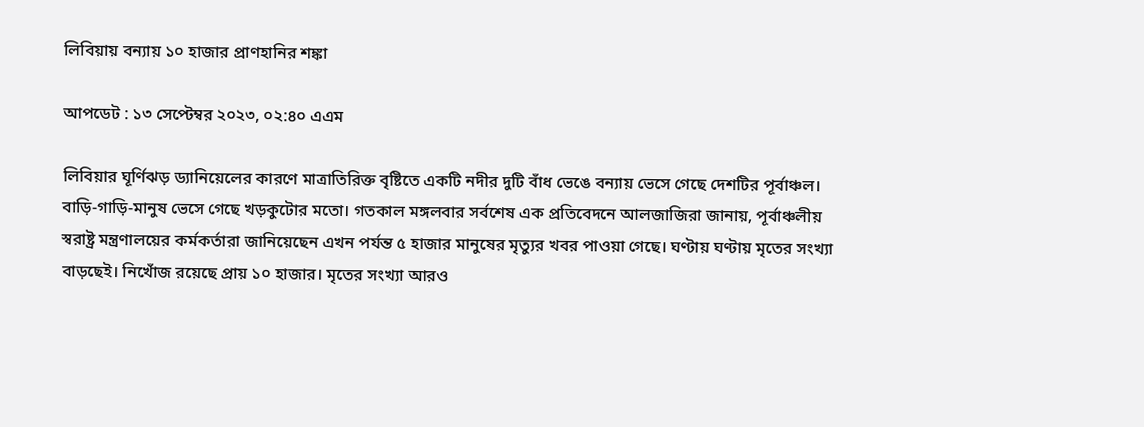লিবিয়ায় বন্যায় ১০ হাজার প্রাণহানির শঙ্কা

আপডেট : ১৩ সেপ্টেম্বর ২০২৩, ০২:৪০ এএম

লিবিয়ার ঘূর্ণিঝড় ড্যানিয়েলের কারণে মাত্রাতিরিক্ত বৃষ্টিতে একটি নদীর দুটি বাঁধ ভেঙে বন্যায় ভেসে গেছে দেশটির পূর্বাঞ্চল। বাড়ি-গাড়ি-মানুষ ভেসে গেছে খড়কুটোর মতো। গতকাল মঙ্গলবার সর্বশেষ এক প্রতিবেদনে আলজাজিরা জানায়, পূর্বাঞ্চলীয় স্বরাষ্ট্র মন্ত্রণালয়ের কর্মকর্তারা জানিয়েছেন এখন পর্যন্ত ৫ হাজার মানুষের মৃত্যুর খবর পাওয়া গেছে। ঘণ্টায় ঘণ্টায় মৃতের সংখ্যা বাড়ছেই। নিখোঁজ রয়েছে প্রায় ১০ হাজার। মৃতের সংখ্যা আরও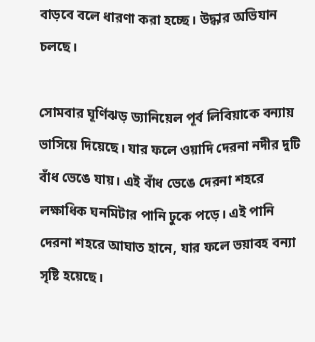বাড়বে বলে ধারণা করা হচ্ছে। উদ্ধার অভিযান চলছে।

সোমবার ঘূর্ণিঝড় ড্যানিয়েল পূর্ব লিবিয়াকে বন্যায় ভাসিয়ে দিয়েছে। যার ফলে ওয়াদি দেরনা নদীর দুটি বাঁধ ভেঙে যায়। এই বাঁধ ভেঙে দেরনা শহরে লক্ষাধিক ঘনমিটার পানি ঢুকে পড়ে। এই পানি দেরনা শহরে আঘাত হানে, যার ফলে ভয়াবহ বন্যা সৃষ্টি হয়েছে।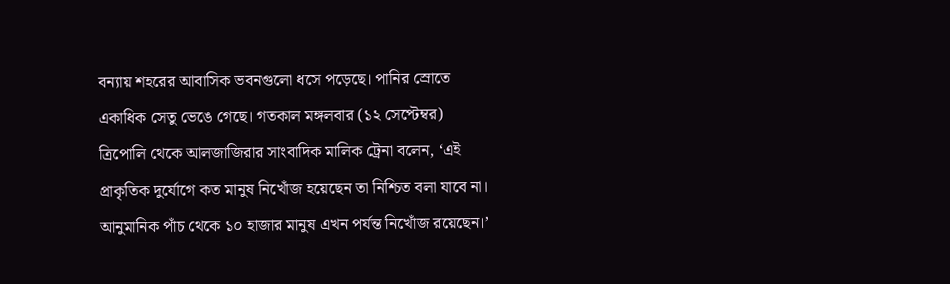বন্যায় শহরের আবাসিক ভবনগুলো ধসে পড়েছে। পানির স্রোতে একাধিক সেতু ভেঙে গেছে। গতকাল মঙ্গলবার (১২ সেপ্টেম্বর) ত্রিপোলি থেকে আলজাজিরার সাংবাদিক মালিক ট্রেনা বলেন, ‘এই প্রাকৃতিক দুর্যোগে কত মানুষ নিখোঁজ হয়েছেন তা নিশ্চিত বলা যাবে না। আনুমানিক পাঁচ থেকে ১০ হাজার মানুষ এখন পর্যন্ত নিখোঁজ রয়েছেন।’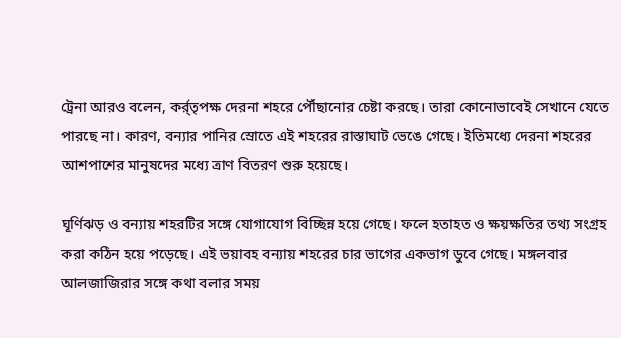ট্রেনা আরও বলেন, কর্র্তৃপক্ষ দেরনা শহরে পৌঁছানোর চেষ্টা করছে। তারা কোনোভাবেই সেখানে যেতে পারছে না। কারণ, বন্যার পানির স্রোতে এই শহরের রাস্তাঘাট ভেঙে গেছে। ইতিমধ্যে দেরনা শহরের আশপাশের মানুষদের মধ্যে ত্রাণ বিতরণ শুরু হয়েছে।

ঘূর্ণিঝড় ও বন্যায় শহরটির সঙ্গে যোগাযোগ বিচ্ছিন্ন হয়ে গেছে। ফলে হতাহত ও ক্ষয়ক্ষতির তথ্য সংগ্রহ করা কঠিন হয়ে পড়েছে। এই ভয়াবহ বন্যায় শহরের চার ভাগের একভাগ ডুবে গেছে। মঙ্গলবার আলজাজিরার সঙ্গে কথা বলার সময়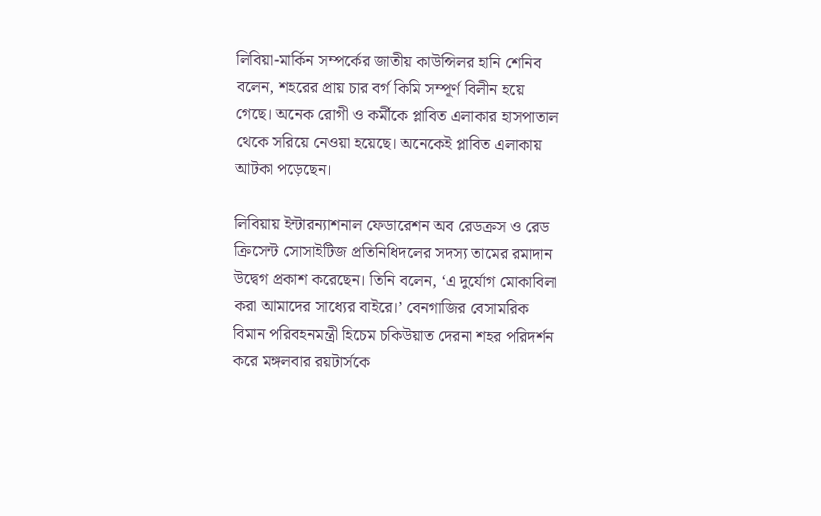লিবিয়া-মার্কিন সম্পর্কের জাতীয় কাউন্সিলর হানি শেনিব বলেন, শহরের প্রায় চার বর্গ কিমি সম্পূর্ণ বিলীন হয়ে গেছে। অনেক রোগী ও কর্মীকে প্লাবিত এলাকার হাসপাতাল থেকে সরিয়ে নেওয়া হয়েছে। অনেকেই প্লাবিত এলাকায় আটকা পড়েছেন।

লিবিয়ায় ইন্টারন্যাশনাল ফেডারেশন অব রেডক্রস ও রেড ক্রিসেন্ট সোসাইটিজ প্রতিনিধিদলের সদস্য তামের রমাদান উদ্বেগ প্রকাশ করেছেন। তিনি বলেন, ‘এ দুর্যোগ মোকাবিলা করা আমাদের সাধ্যের বাইরে।’ বেনগাজির বেসামরিক বিমান পরিবহনমন্ত্রী হিচেম চকিউয়াত দেরনা শহর পরিদর্শন করে মঙ্গলবার রয়টার্সকে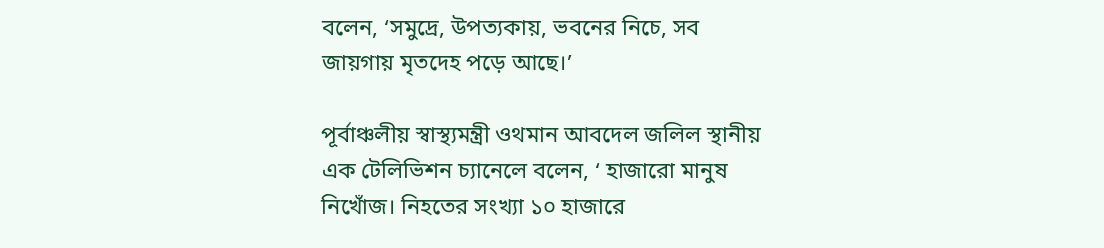বলেন, ‘সমুদ্রে, উপত্যকায়, ভবনের নিচে, সব জায়গায় মৃতদেহ পড়ে আছে।’

পূর্বাঞ্চলীয় স্বাস্থ্যমন্ত্রী ওথমান আবদেল জলিল স্থানীয় এক টেলিভিশন চ্যানেলে বলেন, ‘ হাজারো মানুষ নিখোঁজ। নিহতের সংখ্যা ১০ হাজারে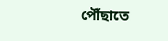পৌঁছাতে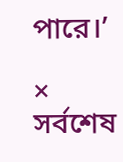পারে।’

×
সর্বশেষ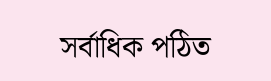সর্বাধিক পঠিত